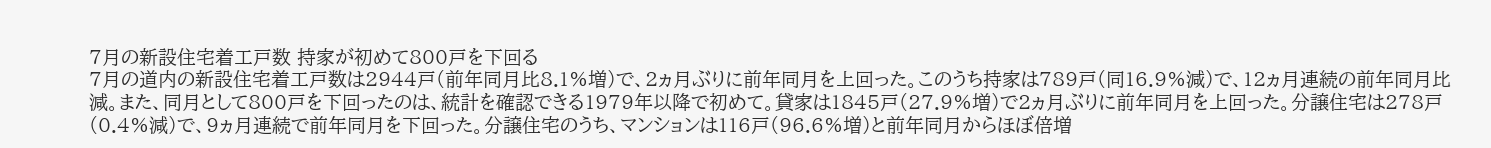7月の新設住宅着工戸数 持家が初めて800戸を下回る
7月の道内の新設住宅着工戸数は2944戸(前年同月比8.1%増)で、2ヵ月ぶりに前年同月を上回った。このうち持家は789戸(同16.9%減)で、12ヵ月連続の前年同月比減。また、同月として800戸を下回ったのは、統計を確認できる1979年以降で初めて。貸家は1845戸(27.9%増)で2ヵ月ぶりに前年同月を上回った。分譲住宅は278戸(0.4%減)で、9ヵ月連続で前年同月を下回った。分譲住宅のうち、マンションは116戸(96.6%増)と前年同月からほぼ倍増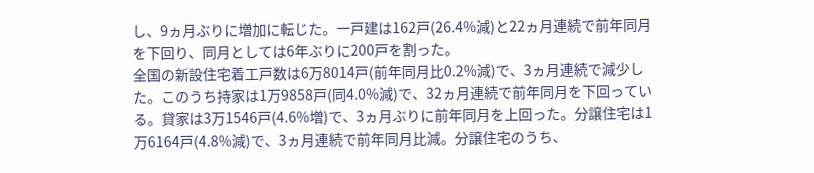し、9ヵ月ぶりに増加に転じた。一戸建は162戸(26.4%減)と22ヵ月連続で前年同月を下回り、同月としては6年ぶりに200戸を割った。
全国の新設住宅着工戸数は6万8014戸(前年同月比0.2%減)で、3ヵ月連続で減少した。このうち持家は1万9858戸(同4.0%減)で、32ヵ月連続で前年同月を下回っている。貸家は3万1546戸(4.6%増)で、3ヵ月ぶりに前年同月を上回った。分譲住宅は1万6164戸(4.8%減)で、3ヵ月連続で前年同月比減。分譲住宅のうち、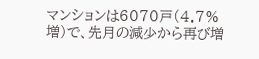マンションは6070戸(4.7%増)で、先月の減少から再び増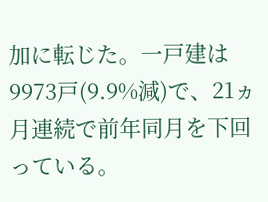加に転じた。一戸建は9973戸(9.9%減)で、21ヵ月連続で前年同月を下回っている。